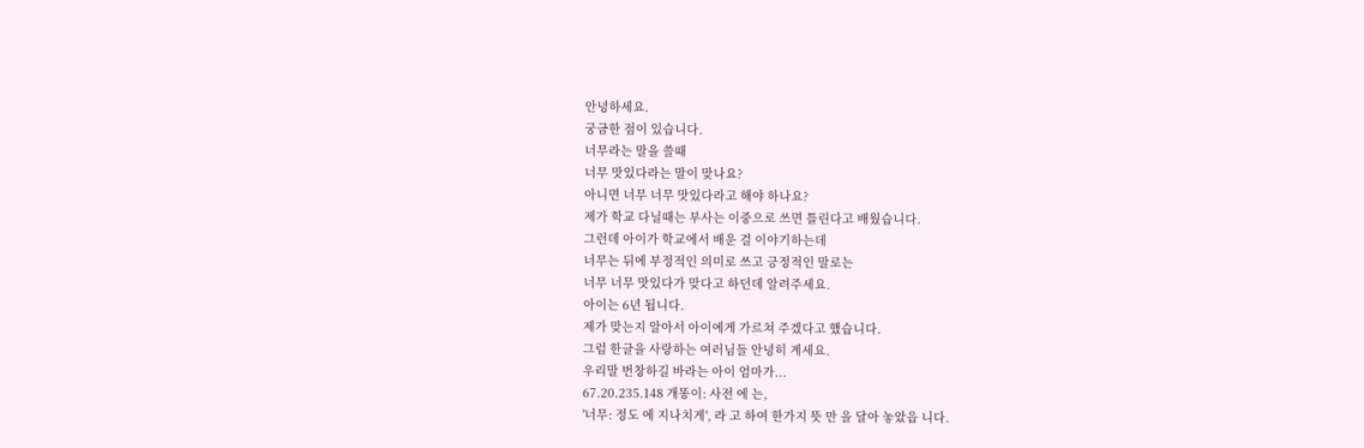안녕하세요.
궁금한 점이 있습니다.
너무라는 말을 쓸때
너무 맛있다라는 말이 맞나요?
아니면 너무 너무 맛있다라고 해야 하나요?
제가 학교 다닐때는 부사는 이중으로 쓰면 틀린다고 배웠습니다.
그런데 아이가 학교에서 배운 걸 이야기하는데
너무는 뒤에 부정적인 의미로 쓰고 긍정적인 말로는
너무 너무 맛있다가 맞다고 하던데 알려주세요.
아이는 6년 됩니다.
제가 맞는지 알아서 아이에게 가르쳐 주겠다고 했습니다.
그럼 한글을 사랑하는 여러님들 안녕히 계세요.
우리말 번창하길 바라는 아이 엄마가...
67.20.235.148 개똥이: 사전 에 는,
'너무: 정도 에 지나치게', 라 고 하여 한가지 뜻 만 을 달아 놓았읍 니다.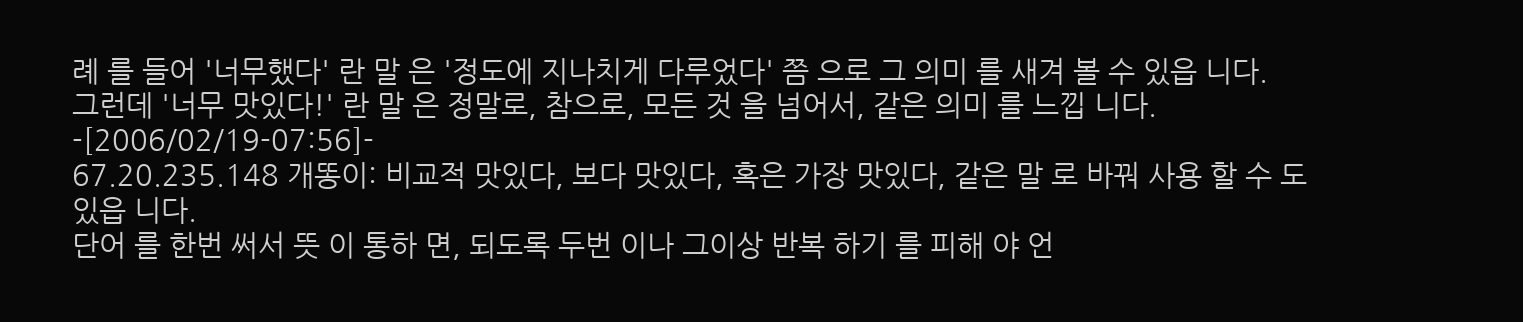례 를 들어 '너무했다' 란 말 은 '정도에 지나치게 다루었다' 쯤 으로 그 의미 를 새겨 볼 수 있읍 니다.
그런데 '너무 맛있다!' 란 말 은 정말로, 참으로, 모든 것 을 넘어서, 같은 의미 를 느낍 니다. -[2006/02/19-07:56]-
67.20.235.148 개똥이: 비교적 맛있다, 보다 맛있다, 혹은 가장 맛있다, 같은 말 로 바꿔 사용 할 수 도 있읍 니다.
단어 를 한번 써서 뜻 이 통하 면, 되도록 두번 이나 그이상 반복 하기 를 피해 야 언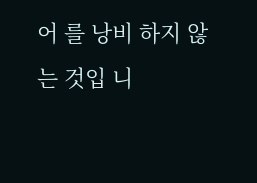어 를 낭비 하지 않는 것입 니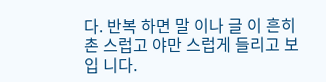다. 반복 하면 말 이나 글 이 흔히 촌 스럽고 야만 스럽게 들리고 보입 니다.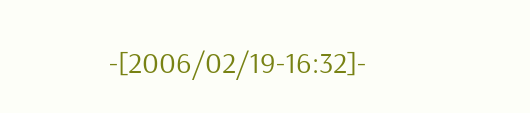-[2006/02/19-16:32]-